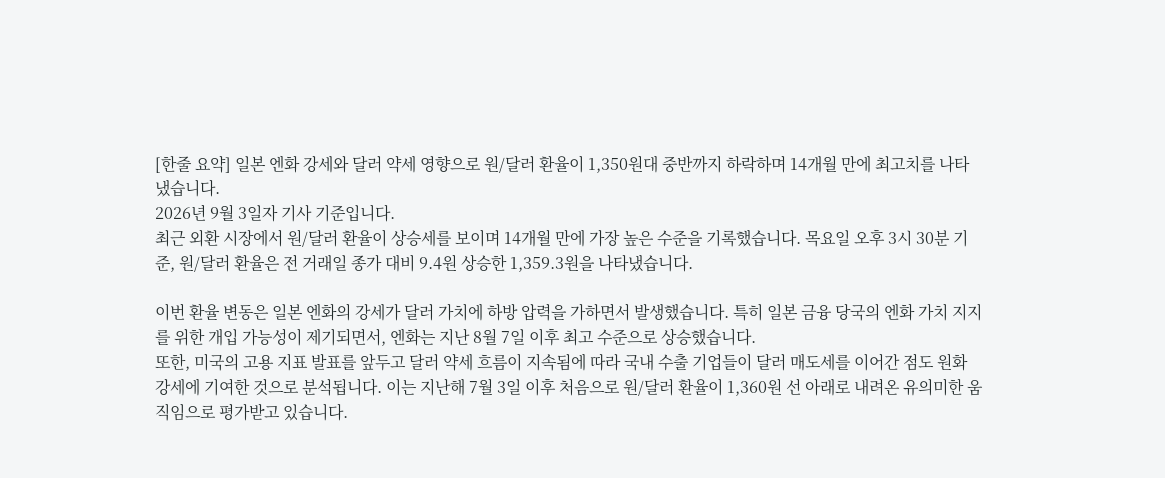[한줄 요약] 일본 엔화 강세와 달러 약세 영향으로 원/달러 환율이 1,350원대 중반까지 하락하며 14개월 만에 최고치를 나타냈습니다.
2026년 9월 3일자 기사 기준입니다.
최근 외환 시장에서 원/달러 환율이 상승세를 보이며 14개월 만에 가장 높은 수준을 기록했습니다. 목요일 오후 3시 30분 기준, 원/달러 환율은 전 거래일 종가 대비 9.4원 상승한 1,359.3원을 나타냈습니다.

이번 환율 변동은 일본 엔화의 강세가 달러 가치에 하방 압력을 가하면서 발생했습니다. 특히 일본 금융 당국의 엔화 가치 지지를 위한 개입 가능성이 제기되면서, 엔화는 지난 8월 7일 이후 최고 수준으로 상승했습니다.
또한, 미국의 고용 지표 발표를 앞두고 달러 약세 흐름이 지속됨에 따라 국내 수출 기업들이 달러 매도세를 이어간 점도 원화 강세에 기여한 것으로 분석됩니다. 이는 지난해 7월 3일 이후 처음으로 원/달러 환율이 1,360원 선 아래로 내려온 유의미한 움직임으로 평가받고 있습니다.